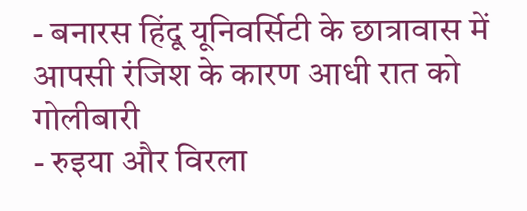- बनारस हिंदू यूनिवर्सिटी के छात्रावास में आपसी रंजिश के कारण आधी रात को गोलीबारी
- रुइया और विरला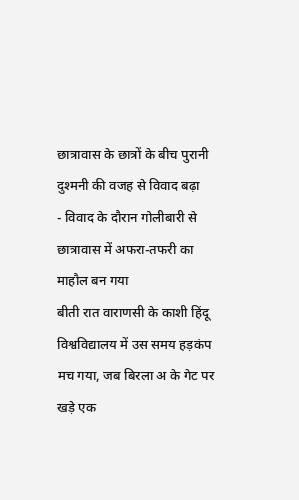छात्रावास के छात्रों के बीच पुरानी दुश्मनी की वजह से विवाद बढ़ा
- विवाद के दौरान गोलीबारी से छात्रावास में अफरा-तफरी का माहौल बन गया
बीती रात वाराणसी के काशी हिंदू विश्वविद्यालय में उस समय हड़कंप मच गया, जब बिरला अ के गेट पर खड़े एक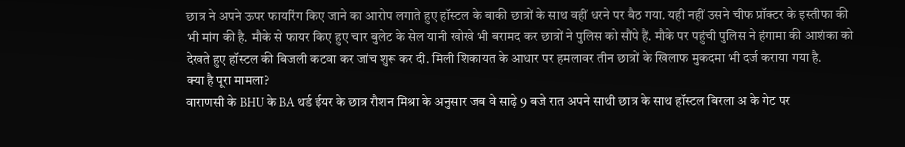छात्र ने अपने ऊपर फायरिंग किए जाने का आरोप लगाते हुए हॉस्टल के बाकी छात्रों के साथ वहीं धरने पर बैठ गया. यही नहीं उसने चीफ प्रॉक्टर के इस्तीफा की भी मांग की है. मौके से फायर किए हुए चार बुलेट के सेल यानी खोखे भी बरामद कर छात्रों ने पुलिस को सौंपे हैं. मौके पर पहुंची पुलिस ने हंगामा की आशंका को देखते हुए हॉस्टल की बिजली कटवा कर जांच शुरू कर दी. मिली शिकायत के आधार पर हमलावर तीन छात्रों के खिलाफ मुकदमा भी दर्ज कराया गया है.
क्या है पूरा मामला?
वाराणसी के BHU के BA थर्ड ईयर के छात्र रौशन मिश्रा के अनुसार जब वे साढ़े 9 बजे रात अपने साथी छात्र के साथ हॉस्टल बिरला अ के गेट पर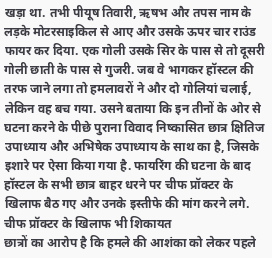खड़ा था. तभी पीयूष तिवारी, ऋषभ और तपस नाम के लड़के मोटरसाइकिल से आए और उसके ऊपर चार राउंड फायर कर दिया. एक गोली उसके सिर के पास से तो दूसरी गोली छाती के पास से गुजरी. जब वे भागकर हॉस्टल की तरफ जाने लगा तो हमलावरों ने और दो गोलियां चलाई, लेकिन वह बच गया. उसने बताया कि इन तीनों के ओर से घटना करने के पीछे पुराना विवाद निष्कासित छात्र क्षितिज उपाध्याय और अभिषेक उपाध्याय के साथ का है, जिसके इशारे पर ऐसा किया गया है. फायरिंग की घटना के बाद हॉस्टल के सभी छात्र बाहर धरने पर चीफ प्रॉक्टर के खिलाफ बैठ गए और उनके इस्तीफे की मांग करने लगे.
चीफ प्रॉक्टर के खिलाफ भी शिकायत
छात्रों का आरोप है कि हमले की आशंका को लेकर पहले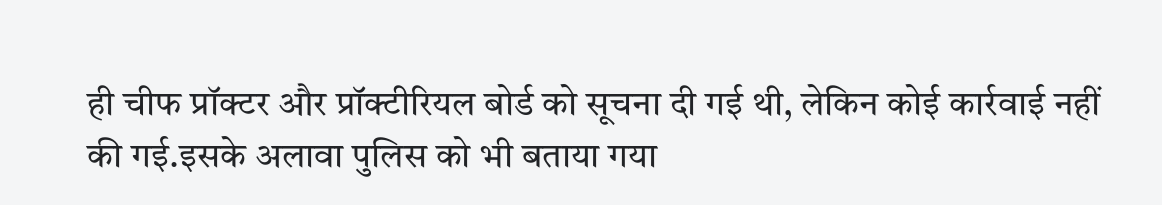ही चीफ प्रॉक्टर और प्रॉक्टीरियल बोर्ड को सूचना दी गई थी, लेकिन कोई कार्रवाई नहीं की गई.इसके अलावा पुलिस को भी बताया गया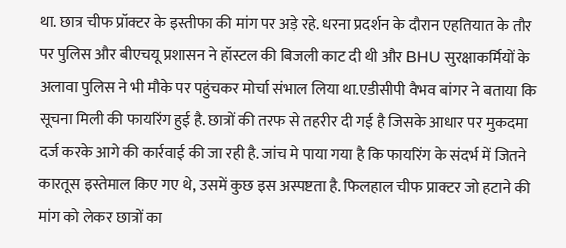था. छात्र चीफ प्रॉक्टर के इस्तीफा की मांग पर अड़े रहे. धरना प्रदर्शन के दौरान एहतियात के तौर पर पुलिस और बीएचयू प्रशासन ने हॉस्टल की बिजली काट दी थी और BHU सुरक्षाकर्मियों के अलावा पुलिस ने भी मौके पर पहुंचकर मोर्चा संभाल लिया था.एडीसीपी वैभव बांगर ने बताया कि सूचना मिली की फायरिंग हुई है. छात्रों की तरफ से तहरीर दी गई है जिसके आधार पर मुकदमा दर्ज करके आगे की कार्रवाई की जा रही है. जांच मे पाया गया है कि फायरिंग के संदर्भ में जितने कारतूस इस्तेमाल किए गए थे, उसमें कुछ इस अस्पष्टता है. फिलहाल चीफ प्राक्टर जो हटाने की मांग को लेकर छात्रों का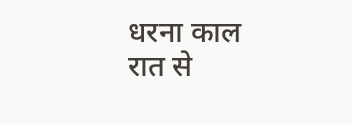धरना काल रात से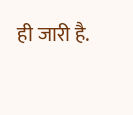ही जारी है.